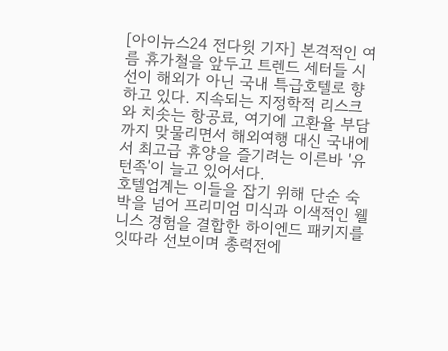[아이뉴스24 전다윗 기자] 본격적인 여름 휴가철을 앞두고 트렌드 세터들 시선이 해외가 아닌 국내 특급호텔로 향하고 있다. 지속되는 지정학적 리스크와 치솟는 항공료, 여기에 고환율 부담까지 맞물리면서 해외여행 대신 국내에서 최고급 휴양을 즐기려는 이른바 '유턴족'이 늘고 있어서다.
호텔업계는 이들을 잡기 위해 단순 숙박을 넘어 프리미엄 미식과 이색적인 웰니스 경험을 결합한 하이엔드 패키지를 잇따라 선보이며 총력전에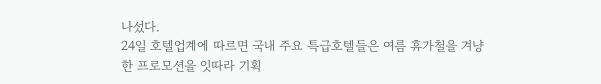나섰다.
24일 호텔업계에 따르면 국내 주요 특급호텔들은 여름 휴가철을 겨냥한 프로모션을 잇따라 기획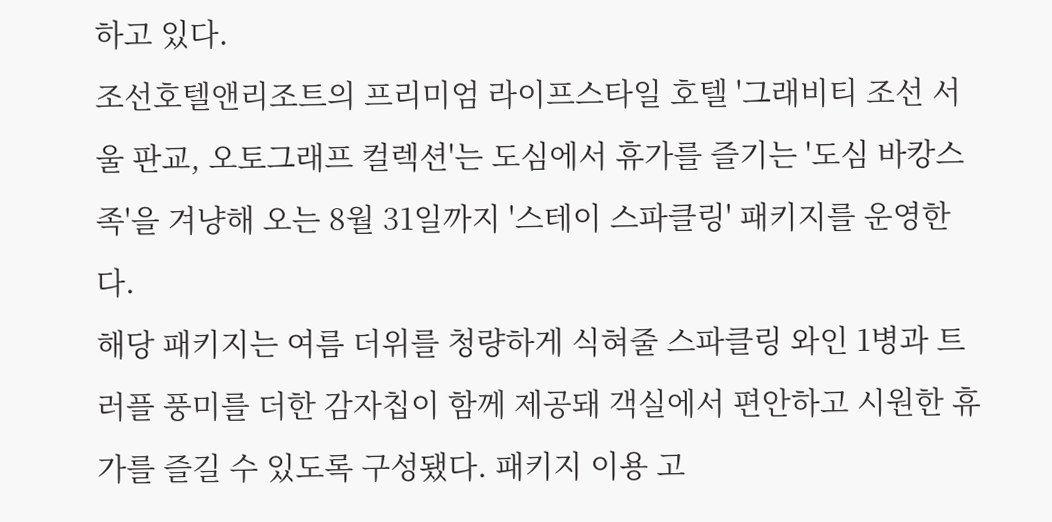하고 있다.
조선호텔앤리조트의 프리미엄 라이프스타일 호텔 '그래비티 조선 서울 판교, 오토그래프 컬렉션'는 도심에서 휴가를 즐기는 '도심 바캉스족'을 겨냥해 오는 8월 31일까지 '스테이 스파클링' 패키지를 운영한다.
해당 패키지는 여름 더위를 청량하게 식혀줄 스파클링 와인 1병과 트러플 풍미를 더한 감자칩이 함께 제공돼 객실에서 편안하고 시원한 휴가를 즐길 수 있도록 구성됐다. 패키지 이용 고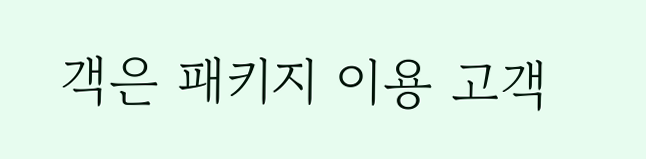객은 패키지 이용 고객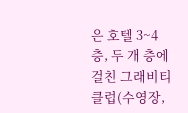은 호텔 3~4층, 두 개 층에 걸친 그래비티 클럽(수영장,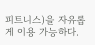피트니스)을 자유롭게 이용 가능하다.